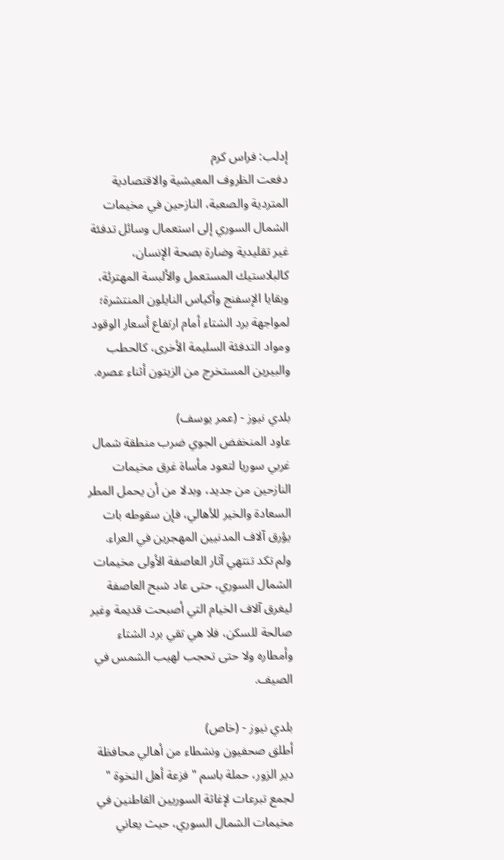إدلب: فراس كرم
دفعت الظروف المعيشية والاقتصادية المتردية والصعبة، النازحين في مخيمات الشمال السوري إلى استعمال وسائل تدفئة غير تقليدية وضارة بصحة الإنسان، كالبلاستيك المستعمل والألبسة المهترئة، وبقايا الإسفنج وأكياس النايلون المنتشرة؛ لمواجهة برد الشتاء أمام ارتفاع أسعار الوقود ومواد التدفئة السليمة الأخرى، كالحطب والبيرين المستخرج من الزيتون أثناء عصره.

بلدي نيوز - (عمر يوسف)
عاود المنخفض الجوي ضرب منطقة شمال غربي سوريا لتعود مأساة غرق مخيمات النازحين من جديد، وبدلا من أن يحمل المطر السعادة والخير للأهالي، فإن سقوطه بات يؤرق آلاف المدنيين المهجرين في العراء.
ولم تكد تنتهي آثار العاصفة الأولى مخيمات الشمال السوري، حتى عاد شبح العاصفة ليغرق آلاف الخيام التي أصبحت قديمة وغير صالحة للسكن، فلا هي تقي برد الشتاء وأمطاره ولا حتى تحجب لهيب الشمس في الصيف.

بلدي نيوز - (خاص)
أطلق صحفيون ونشطاء من أهالي محافظة دير الزور، حملة باسم "فزعة أهل النخوة " لجمع تبرعات لإغاثة السوريين القاطنين في مخيمات الشمال السوري، حيث يعاني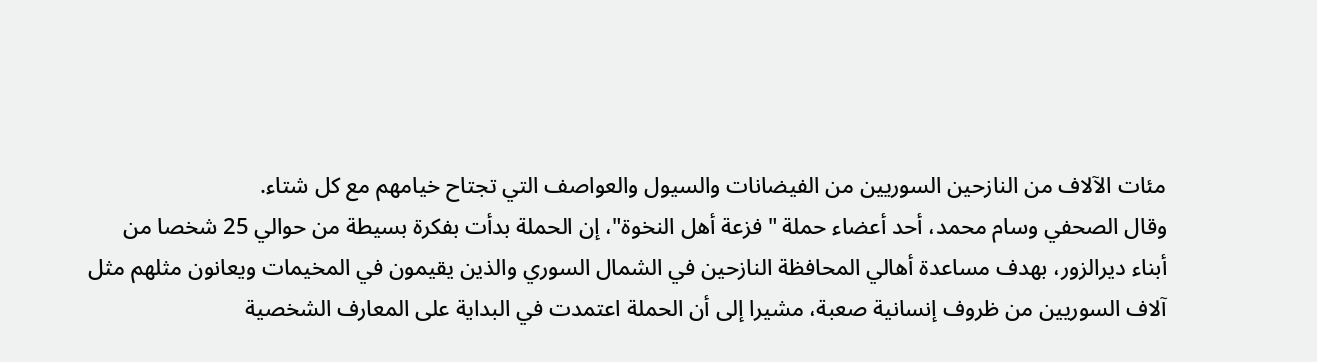مئات الآلاف من النازحين السوريين من الفيضانات والسيول والعواصف التي تجتاح خيامهم مع كل شتاء.
وقال الصحفي وسام محمد، أحد أعضاء حملة "فزعة أهل النخوة"، إن الحملة بدأت بفكرة بسيطة من حوالي 25 شخصا من أبناء ديرالزور، بهدف مساعدة أهالي المحافظة النازحين في الشمال السوري والذين يقيمون في المخيمات ويعانون مثلهم مثل آلاف السوريين من ظروف إنسانية صعبة، مشيرا إلى أن الحملة اعتمدت في البداية على المعارف الشخصية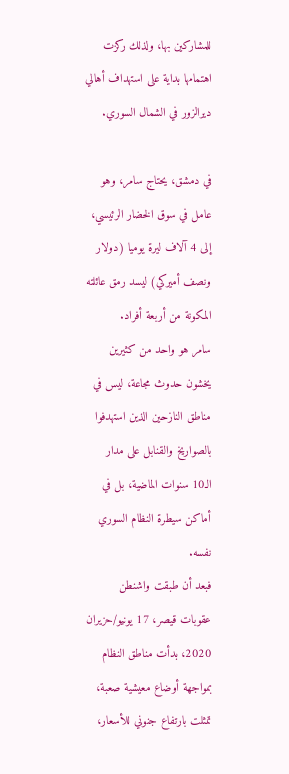للمشاركين بها، ولذلك ركزت اهتمامها بداية على استهداف أهالي ديرالزور في الشمال السوري.

في دمشق، يحتاج سامر، وهو عامل في سوق الخضار الرئيسي، إلى 4 آلاف ليرة يوميا (دولار ونصف أميركي) ليسد رمق عائلته المكونة من أربعة أفراد.
سامر هو واحد من كثيرين يخشون حدوث مجاعة، ليس في مناطق النازحين الذين استهدفوا بالصواريخ والقنابل على مدار الـ10 سنوات الماضية، بل في أماكن سيطرة النظام السوري نفسه.
فبعد أن طبقت واشنطن عقوبات قيصر، 17 يونيو/حزيران 2020، بدأت مناطق النظام بمواجهة أوضاع معيشية صعبة، تمثلت بارتفاع جنوني للأسعار،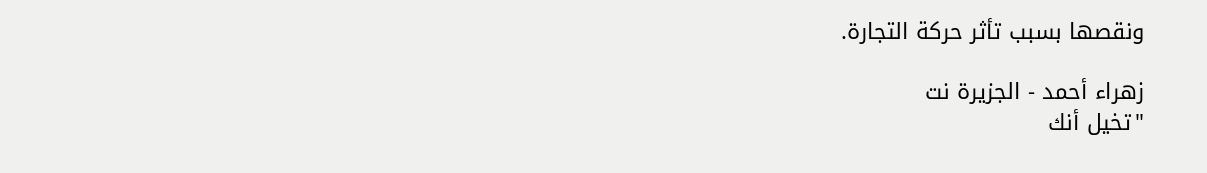ونقصها بسبب تأثر حركة التجارة.

زهراء أحمد - الجزيرة نت
"تخيل أنك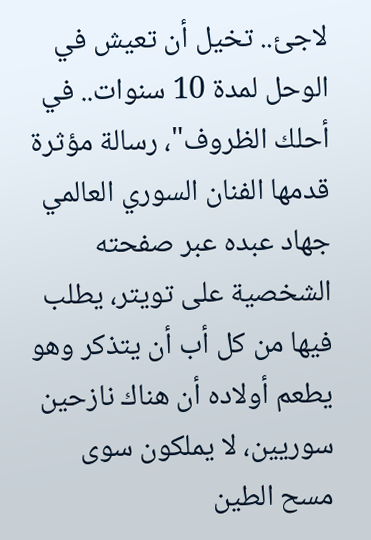لاجئ.. تخيل أن تعيش في الوحل لمدة 10 سنوات.. في أحلك الظروف"، رسالة مؤثرة قدمها الفنان السوري العالمي جهاد عبده عبر صفحته الشخصية على تويتر، يطلب فيها من كل أب أن يتذكر وهو يطعم أولاده أن هناك نازحين سوريين، لا يملكون سوى مسح الطين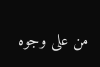من على وجوه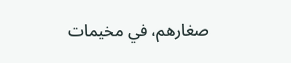صغارهم، في مخيمات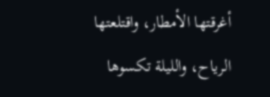أغرقتها الأمطار، واقتلعتها الرياح، والليلة تكسوها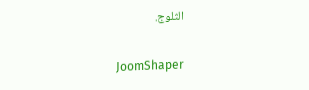الثلوج.

JoomShaper